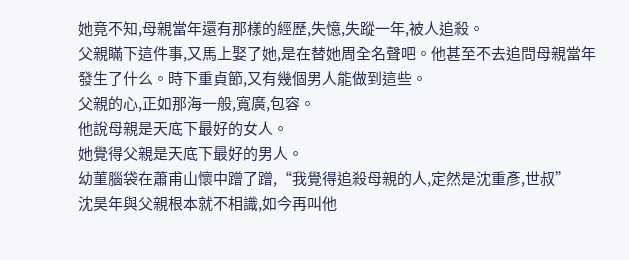她竟不知,母親當年還有那樣的經歷,失憶,失蹤一年,被人追殺。
父親瞞下這件事,又馬上娶了她,是在替她周全名聲吧。他甚至不去追問母親當年發生了什么。時下重貞節,又有幾個男人能做到這些。
父親的心,正如那海一般,寬廣,包容。
他說母親是天底下最好的女人。
她覺得父親是天底下最好的男人。
幼菫腦袋在蕭甫山懷中蹭了蹭,“我覺得追殺母親的人,定然是沈重彥,世叔”
沈昊年與父親根本就不相識,如今再叫他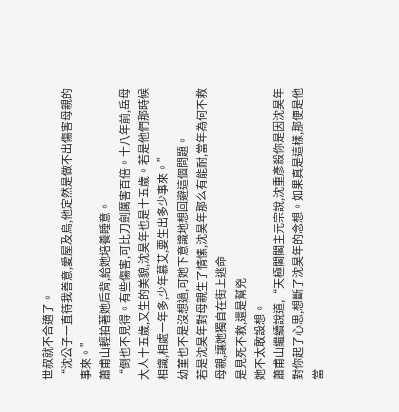世叔就不合適了。
“沈公子一直待我善意,愛屋及烏,他定然是做不出傷害母親的事來。”
蕭甫山輕拍著她后背,給她培養睡意。
“倒也不見得。有些傷害,可比刀劍厲害百倍。十八年前,岳母大人十五歲,又生的美貌,沈昊年也是十五歲。若是他們那時候相識,相處一年多,少年慕艾,要生出多少事來。”
幼菫也不是沒想過,可她下意識地想回避這個問題。
若是沈昊年對母親生了情愫,沈昊年那么有能耐,當年為何不救母親,讓她獨自在街上逃命
是見死不救,還是幫兇
她不太敢設想。
蕭甫山繼續說道,“天極閣閣主元宗說,沈重彥殺你是因沈昊年對你起了心思,想斷了沈昊年的念想。如果真是這樣,那便是他當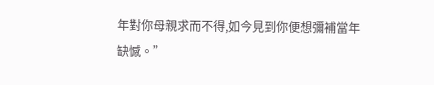年對你母親求而不得,如今見到你便想彌補當年缺憾。”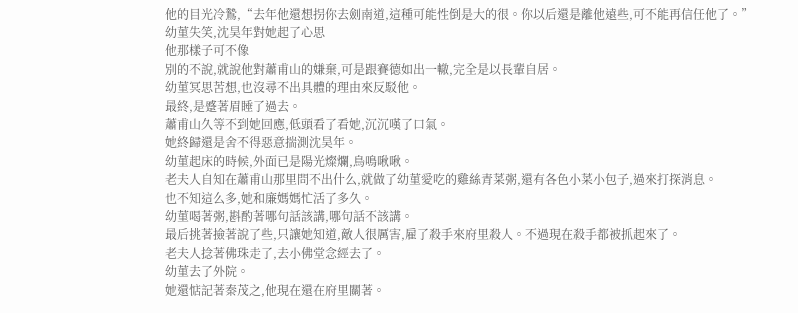他的目光冷鷙,“去年他還想拐你去劍南道,這種可能性倒是大的很。你以后還是離他遠些,可不能再信任他了。”
幼菫失笑,沈昊年對她起了心思
他那樣子可不像
別的不說,就說他對蕭甫山的嫌棄,可是跟賽德如出一轍,完全是以長輩自居。
幼菫冥思苦想,也沒尋不出具體的理由來反駁他。
最終,是蹙著眉睡了過去。
蕭甫山久等不到她回應,低頭看了看她,沉沉嘆了口氣。
她終歸還是舍不得惡意揣測沈昊年。
幼菫起床的時候,外面已是陽光燦爛,鳥鳴啾啾。
老夫人自知在蕭甫山那里問不出什么,就做了幼菫愛吃的雞絲青菜粥,還有各色小菜小包子,過來打探消息。
也不知這么多,她和廉媽媽忙活了多久。
幼菫喝著粥,斟酌著哪句話該講,哪句話不該講。
最后挑著撿著說了些,只讓她知道,敵人很厲害,雇了殺手來府里殺人。不過現在殺手都被抓起來了。
老夫人捻著佛珠走了,去小佛堂念經去了。
幼菫去了外院。
她還惦記著秦茂之,他現在還在府里關著。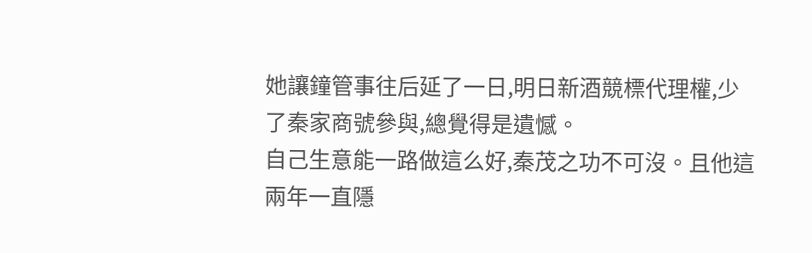她讓鐘管事往后延了一日,明日新酒競標代理權,少了秦家商號參與,總覺得是遺憾。
自己生意能一路做這么好,秦茂之功不可沒。且他這兩年一直隱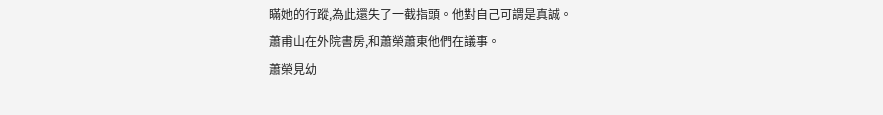瞞她的行蹤,為此還失了一截指頭。他對自己可謂是真誠。
蕭甫山在外院書房,和蕭榮蕭東他們在議事。
蕭榮見幼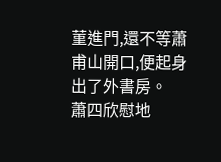菫進門,還不等蕭甫山開口,便起身出了外書房。
蕭四欣慰地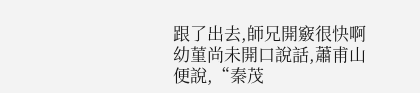跟了出去,師兄開竅很快啊
幼菫尚未開口說話,蕭甫山便說,“秦茂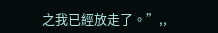之我已經放走了。”,,